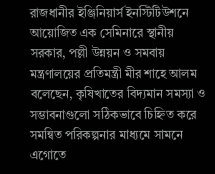রাজধানীর ইঞ্জিনিয়ার্স ইনস্টিটিউশনে আয়োজিত এক সেমিনারে স্থানীয় সরকার, পল্লী উন্নয়ন ও সমবায় মন্ত্রণালয়ের প্রতিমন্ত্রী মীর শাহে আলম বলেছেন, কৃষিখাতের বিদ্যমান সমস্যা ও সম্ভাবনাগুলো সঠিকভাবে চিহ্নিত করে সমন্বিত পরিকল্পনার মাধ্যমে সামনে এগোতে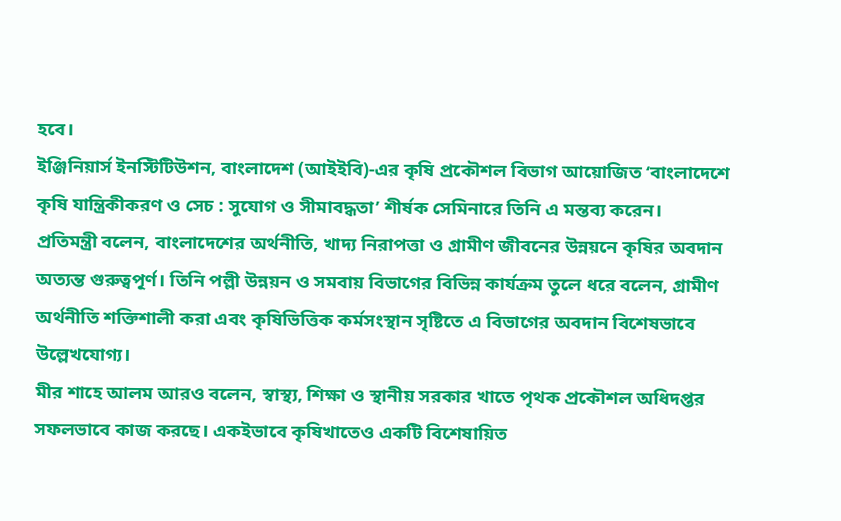হবে।
ইঞ্জিনিয়ার্স ইনস্টিটিউশন, বাংলাদেশ (আইইবি)-এর কৃষি প্রকৌশল বিভাগ আয়োজিত ‘বাংলাদেশে কৃষি যান্ত্রিকীকরণ ও সেচ : সুযোগ ও সীমাবদ্ধতা’ শীর্ষক সেমিনারে তিনি এ মন্তব্য করেন।
প্রতিমন্ত্রী বলেন, বাংলাদেশের অর্থনীতি, খাদ্য নিরাপত্তা ও গ্রামীণ জীবনের উন্নয়নে কৃষির অবদান অত্যন্ত গুরুত্বপূর্ণ। তিনি পল্লী উন্নয়ন ও সমবায় বিভাগের বিভিন্ন কার্যক্রম তুলে ধরে বলেন, গ্রামীণ অর্থনীতি শক্তিশালী করা এবং কৃষিভিত্তিক কর্মসংস্থান সৃষ্টিতে এ বিভাগের অবদান বিশেষভাবে উল্লেখযোগ্য।
মীর শাহে আলম আরও বলেন, স্বাস্থ্য, শিক্ষা ও স্থানীয় সরকার খাতে পৃথক প্রকৌশল অধিদপ্তর সফলভাবে কাজ করছে। একইভাবে কৃষিখাতেও একটি বিশেষায়িত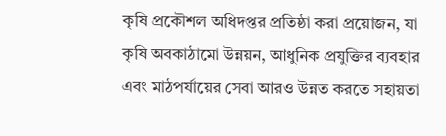কৃষি প্রকৌশল অধিদপ্তর প্রতিষ্ঠা করা প্রয়োজন, যা কৃষি অবকাঠামো উন্নয়ন, আধুনিক প্রযুক্তির ব্যবহার এবং মাঠপর্যায়ের সেবা আরও উন্নত করতে সহায়তা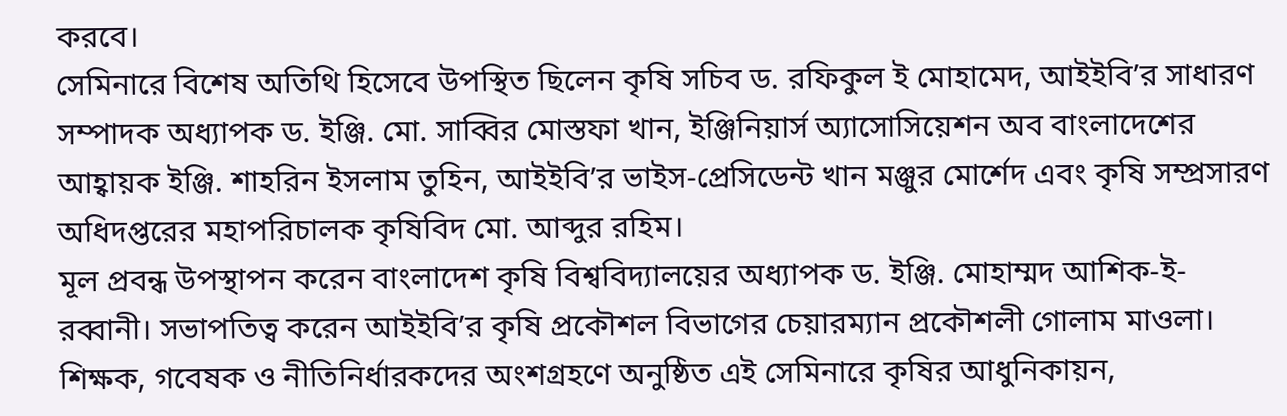করবে।
সেমিনারে বিশেষ অতিথি হিসেবে উপস্থিত ছিলেন কৃষি সচিব ড. রফিকুল ই মোহামেদ, আইইবি’র সাধারণ সম্পাদক অধ্যাপক ড. ইঞ্জি. মো. সাব্বির মোস্তফা খান, ইঞ্জিনিয়ার্স অ্যাসোসিয়েশন অব বাংলাদেশের আহ্বায়ক ইঞ্জি. শাহরিন ইসলাম তুহিন, আইইবি’র ভাইস-প্রেসিডেন্ট খান মঞ্জুর মোর্শেদ এবং কৃষি সম্প্রসারণ অধিদপ্তরের মহাপরিচালক কৃষিবিদ মো. আব্দুর রহিম।
মূল প্রবন্ধ উপস্থাপন করেন বাংলাদেশ কৃষি বিশ্ববিদ্যালয়ের অধ্যাপক ড. ইঞ্জি. মোহাম্মদ আশিক-ই-রব্বানী। সভাপতিত্ব করেন আইইবি’র কৃষি প্রকৌশল বিভাগের চেয়ারম্যান প্রকৌশলী গোলাম মাওলা।
শিক্ষক, গবেষক ও নীতিনির্ধারকদের অংশগ্রহণে অনুষ্ঠিত এই সেমিনারে কৃষির আধুনিকায়ন,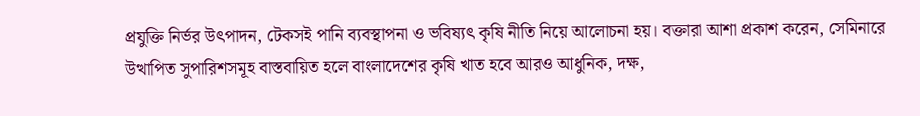প্রযুক্তি নির্ভর উৎপাদন, টেকসই পানি ব্যবস্থাপনা ও ভবিষ্যৎ কৃষি নীতি নিয়ে আলোচনা হয়। বক্তারা আশা প্রকাশ করেন, সেমিনারে উত্থাপিত সুপারিশসমূহ বাস্তবায়িত হলে বাংলাদেশের কৃষি খাত হবে আরও আধুনিক, দক্ষ,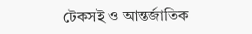টেকসই ও আন্তর্জাতিক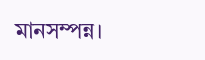মানসম্পন্ন।